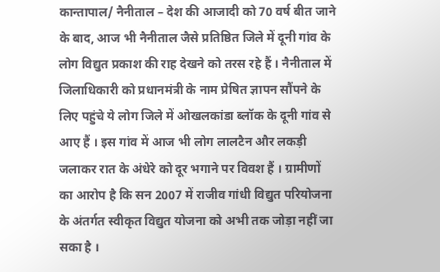कान्तापाल/ नैनीताल – देश की आजादी को 70 वर्ष बीत जाने के बाद, आज भी नैनीताल जैसे प्रतिष्ठित जिले में दूनी गांव के लोग विद्युत प्रकाश की राह देखने को तरस रहे हैं । नैनीताल में जिलाधिकारी को प्रधानमंत्री के नाम प्रेषित ज्ञापन सौंपने के लिए पहुंचे ये लोग जिले में ओखलकांडा ब्लॉक के दूनी गांव से आए हैं । इस गांव में आज भी लोग लालटैन और लकड़ी जलाकर रात के अंधेरे को दूर भगाने पर विवश हैं । ग्रामीणों का आरोप है कि सन 2007 में राजीव गांधी विद्युत परियोजना के अंतर्गत स्वीकृत विद्युत योजना को अभी तक जोड़ा नहीं जा सका है ।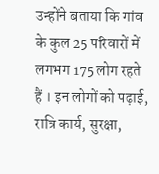उन्होंने बताया कि गांव के कुल 25 परिवारों में लगभग 175 लोग रहते हैं । इन लोगों को पढ़ाई, रात्रि कार्य, सुरक्षा,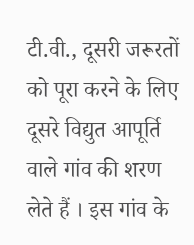टी.वी., दूसरी जरूरतों को पूरा करने के लिए दूसरे विद्युत आपूर्ति वाले गांव की शरण लेते हैं । इस गांव के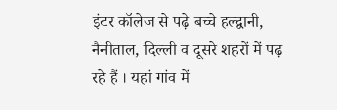इंटर कॉलेज से पढ़े बच्चे हल्द्वानी, नैनीताल, दिल्ली व दूसरे शहरों में पढ़ रहे हैं । यहां गांव में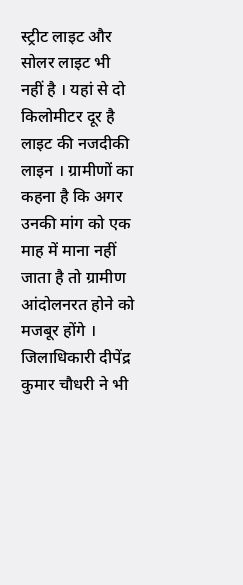स्ट्रीट लाइट और सोलर लाइट भी नहीं है । यहां से दो किलोमीटर दूर है लाइट की नजदीकी लाइन । ग्रामीणों का कहना है कि अगर उनकी मांग को एक माह में माना नहीं जाता है तो ग्रामीण आंदोलनरत होने को मजबूर होंगे । जिलाधिकारी दीपेंद्र कुमार चौधरी ने भी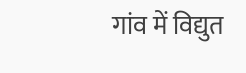गांव में विद्युत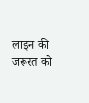लाइन की जरूरत को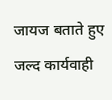जायज बताते हुए जल्द कार्यवाही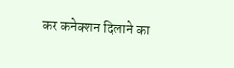कर कनेक्शन दिलाने का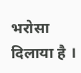भरोसा दिलाया है ।